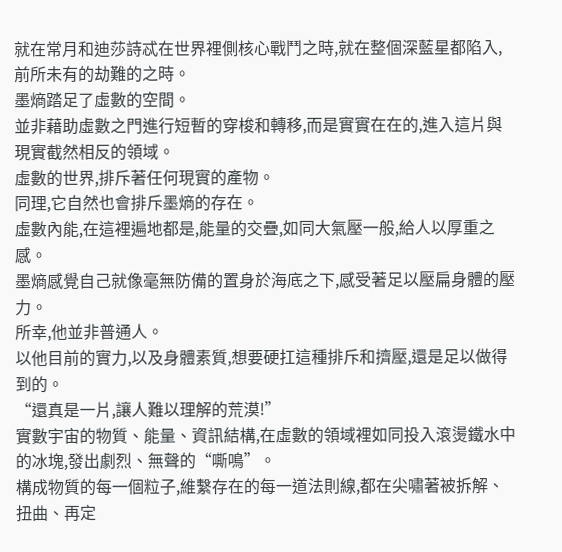就在常月和迪莎詩忒在世界裡側核心戰鬥之時,就在整個深藍星都陷入,前所未有的劫難的之時。
墨熵踏足了虛數的空間。
並非藉助虛數之門進行短暫的穿梭和轉移,而是實實在在的,進入這片與現實截然相反的領域。
虛數的世界,排斥著任何現實的產物。
同理,它自然也會排斥墨熵的存在。
虛數內能,在這裡遍地都是,能量的交疊,如同大氣壓一般,給人以厚重之感。
墨熵感覺自己就像毫無防備的置身於海底之下,感受著足以壓扁身體的壓力。
所幸,他並非普通人。
以他目前的實力,以及身體素質,想要硬扛這種排斥和擠壓,還是足以做得到的。
“還真是一片,讓人難以理解的荒漠!”
實數宇宙的物質、能量、資訊結構,在虛數的領域裡如同投入滾燙鐵水中的冰塊,發出劇烈、無聲的“嘶鳴”。
構成物質的每一個粒子,維繫存在的每一道法則線,都在尖嘯著被拆解、扭曲、再定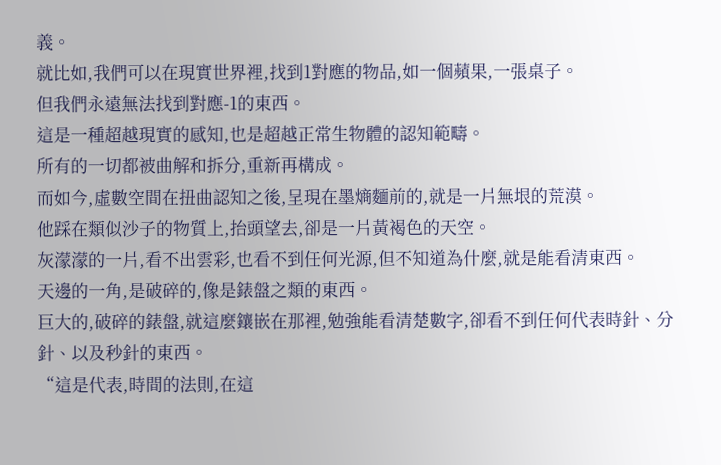義。
就比如,我們可以在現實世界裡,找到1對應的物品,如一個蘋果,一張桌子。
但我們永遠無法找到對應-1的東西。
這是一種超越現實的感知,也是超越正常生物體的認知範疇。
所有的一切都被曲解和拆分,重新再構成。
而如今,虛數空間在扭曲認知之後,呈現在墨熵麵前的,就是一片無垠的荒漠。
他踩在類似沙子的物質上,抬頭望去,卻是一片黃褐色的天空。
灰濛濛的一片,看不出雲彩,也看不到任何光源,但不知道為什麼,就是能看清東西。
天邊的一角,是破碎的,像是錶盤之類的東西。
巨大的,破碎的錶盤,就這麼鑲嵌在那裡,勉強能看清楚數字,卻看不到任何代表時針、分針、以及秒針的東西。
“這是代表,時間的法則,在這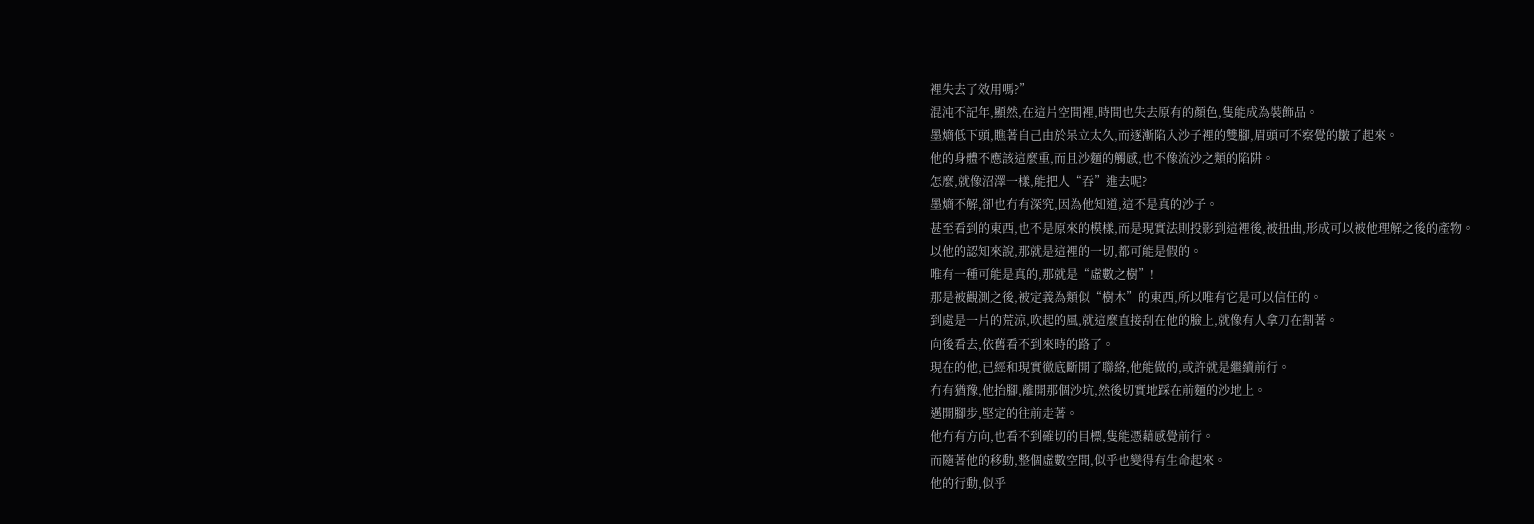裡失去了效用嗎?”
混沌不記年,顯然,在這片空間裡,時間也失去原有的顏色,隻能成為裝飾品。
墨熵低下頭,瞧著自己由於呆立太久,而逐漸陷入沙子裡的雙腳,眉頭可不察覺的皺了起來。
他的身體不應該這麼重,而且沙麵的觸感,也不像流沙之類的陷阱。
怎麼,就像沼澤一樣,能把人“吞”進去呢?
墨熵不解,卻也冇有深究,因為他知道,這不是真的沙子。
甚至看到的東西,也不是原來的模樣,而是現實法則投影到這裡後,被扭曲,形成可以被他理解之後的產物。
以他的認知來說,那就是這裡的一切,都可能是假的。
唯有一種可能是真的,那就是“虛數之樹”!
那是被觀測之後,被定義為類似“樹木”的東西,所以唯有它是可以信任的。
到處是一片的荒涼,吹起的風,就這麼直接刮在他的臉上,就像有人拿刀在割著。
向後看去,依舊看不到來時的路了。
現在的他,已經和現實徹底斷開了聯絡,他能做的,或許就是繼續前行。
冇有猶豫,他抬腳,離開那個沙坑,然後切實地踩在前麵的沙地上。
邁開腳步,堅定的往前走著。
他冇有方向,也看不到確切的目標,隻能憑藉感覺前行。
而隨著他的移動,整個虛數空間,似乎也變得有生命起來。
他的行動,似乎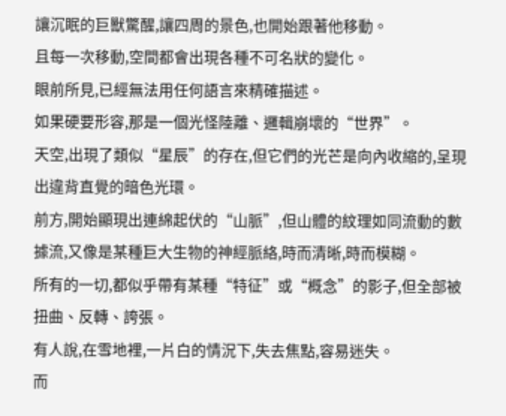讓沉眠的巨獸驚醒,讓四周的景色,也開始跟著他移動。
且每一次移動,空間都會出現各種不可名狀的變化。
眼前所見,已經無法用任何語言來精確描述。
如果硬要形容,那是一個光怪陸離、邏輯崩壞的“世界”。
天空,出現了類似“星辰”的存在,但它們的光芒是向內收縮的,呈現出違背直覺的暗色光環。
前方,開始顯現出連綿起伏的“山脈”,但山體的紋理如同流動的數據流,又像是某種巨大生物的神經脈絡,時而清晰,時而模糊。
所有的一切,都似乎帶有某種“特征”或“概念”的影子,但全部被扭曲、反轉、誇張。
有人說,在雪地裡,一片白的情況下,失去焦點,容易迷失。
而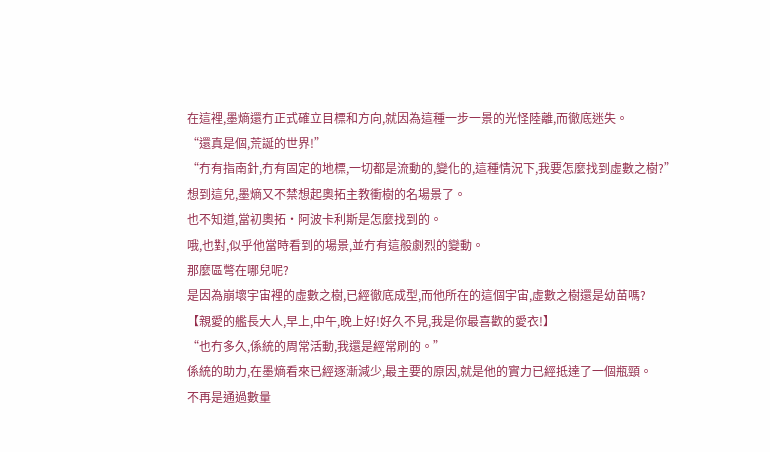在這裡,墨熵還冇正式確立目標和方向,就因為這種一步一景的光怪陸離,而徹底迷失。
“還真是個,荒誕的世界!”
“冇有指南針,冇有固定的地標,一切都是流動的,變化的,這種情況下,我要怎麼找到虛數之樹?”
想到這兒,墨熵又不禁想起奧拓主教衝樹的名場景了。
也不知道,當初奧拓·阿波卡利斯是怎麼找到的。
哦,也對,似乎他當時看到的場景,並冇有這般劇烈的變動。
那麼區彆在哪兒呢?
是因為崩壞宇宙裡的虛數之樹,已經徹底成型,而他所在的這個宇宙,虛數之樹還是幼苗嗎?
【親愛的艦長大人,早上,中午,晚上好!好久不見,我是你最喜歡的愛衣!】
“也冇多久,係統的周常活動,我還是經常刷的。”
係統的助力,在墨熵看來已經逐漸減少,最主要的原因,就是他的實力已經抵達了一個瓶頸。
不再是通過數量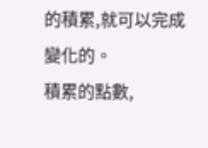的積累,就可以完成變化的。
積累的點數,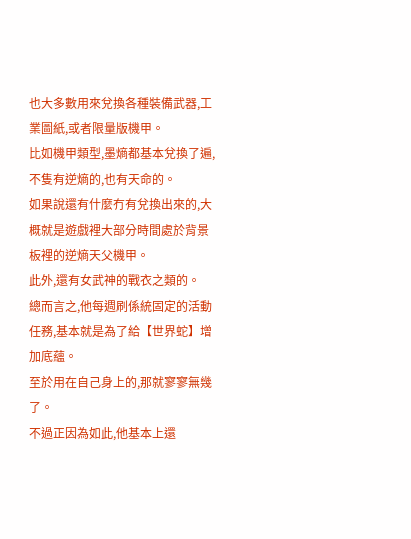也大多數用來兌換各種裝備武器,工業圖紙,或者限量版機甲。
比如機甲類型,墨熵都基本兌換了遍,不隻有逆熵的,也有天命的。
如果說還有什麼冇有兌換出來的,大概就是遊戲裡大部分時間處於背景板裡的逆熵天父機甲。
此外,還有女武神的戰衣之類的。
總而言之,他每週刷係統固定的活動任務,基本就是為了給【世界蛇】增加底蘊。
至於用在自己身上的,那就寥寥無幾了。
不過正因為如此,他基本上還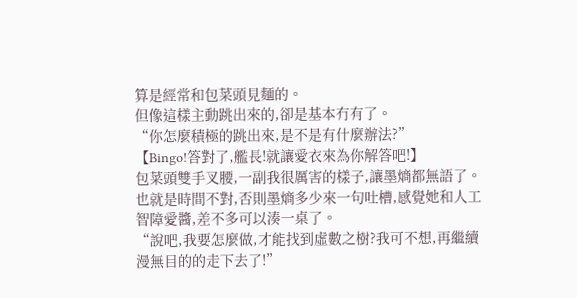算是經常和包菜頭見麵的。
但像這樣主動跳出來的,卻是基本冇有了。
“你怎麼積極的跳出來,是不是有什麼辦法?”
【Bingo!答對了,艦長!就讓愛衣來為你解答吧!】
包菜頭雙手叉腰,一副我很厲害的樣子,讓墨熵都無語了。
也就是時間不對,否則墨熵多少來一句吐槽,感覺她和人工智障愛醬,差不多可以湊一桌了。
“說吧,我要怎麼做,才能找到虛數之樹?我可不想,再繼續漫無目的的走下去了!”